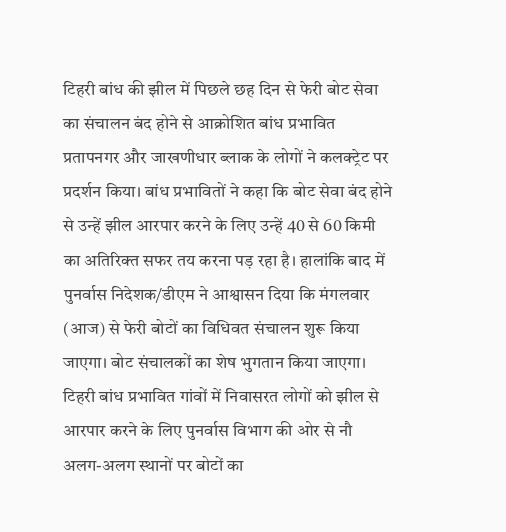टिहरी बांध की झील में पिछले छह दिन से फेरी बोट सेवा का संचालन बंद होने से आक्रोशित बांध प्रभावित प्रतापनगर और जाखणीधार ब्लाक के लोगों ने कलक्ट्रेट पर प्रदर्शन किया। बांध प्रभावितों ने कहा कि बोट सेवा बंद होने से उन्हें झील आरपार करने के लिए उन्हें 40 से 60 किमी का अतिरिक्त सफर तय करना पड़ रहा है। हालांकि बाद में पुनर्वास निदेशक/डीएम ने आश्वासन दिया कि मंगलवार (आज) से फेरी बोटों का विधिवत संचालन शुरू किया जाएगा। बोट संचालकों का शेष भुगतान किया जाएगा।
टिहरी बांध प्रभावित गांवों में निवासरत लोगों को झील से आरपार करने के लिए पुनर्वास विभाग की ओर से नौ अलग-अलग स्थानों पर बोटों का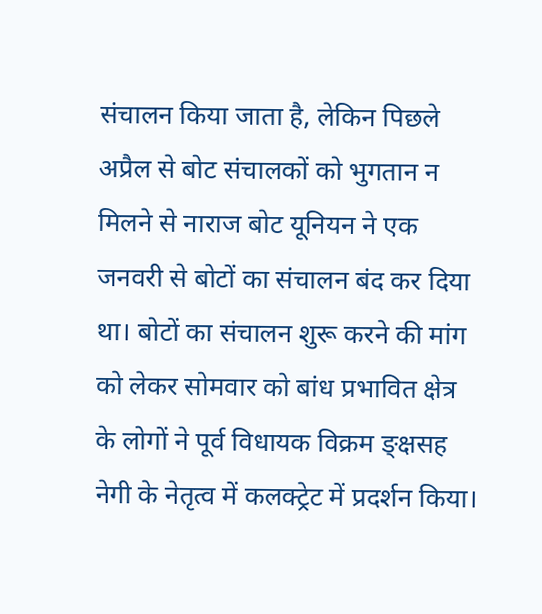संचालन किया जाता है, लेकिन पिछले अप्रैल से बोट संचालकों को भुगतान न मिलने से नाराज बोट यूनियन ने एक जनवरी से बोटों का संचालन बंद कर दिया था। बोटों का संचालन शुरू करने की मांग को लेकर सोमवार को बांध प्रभावित क्षेत्र के लोगों ने पूर्व विधायक विक्रम ङ्क्षसह नेगी के नेतृत्व में कलक्ट्रेट में प्रदर्शन किया।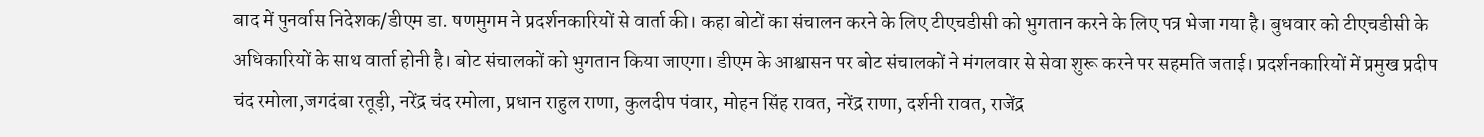बाद में पुनर्वास निदेशक/डीएम डा. षणमुगम ने प्रदर्शनकारियों से वार्ता की। कहा बोटों का संचालन करने के लिए टीएचडीसी को भुगतान करने के लिए पत्र भेजा गया है। बुधवार को टीएचडीसी के अधिकारियों के साथ वार्ता होनी है। बोट संचालकों को भुगतान किया जाएगा। डीएम के आश्वासन पर बोट संचालकों ने मंगलवार से सेवा शुरू करने पर सहमति जताई। प्रदर्शनकारियों में प्रमुख प्रदीप चंद रमोला,जगदंबा रतूड़ी, नरेंद्र चंद रमोला, प्रधान राहुल राणा, कुलदीप पंवार, मोहन सिंह रावत, नरेंद्र राणा, दर्शनी रावत, राजेंद्र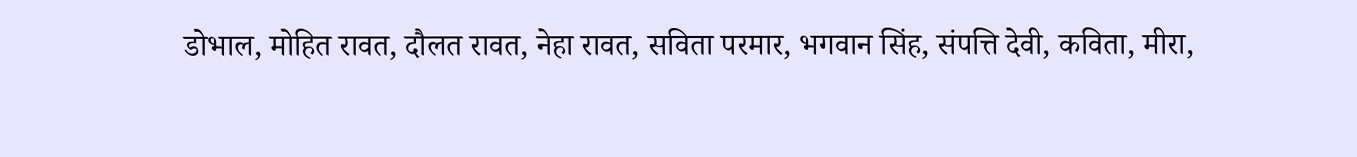डोभाल, मोहित रावत, दौलत रावत, नेहा रावत, सविता परमार, भगवान सिंह, संपत्ति देवी, कविता, मीरा,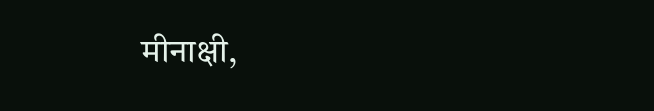मीनाक्षी,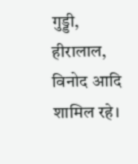गुड्डी, हीरालाल, विनोद आदि शामिल रहे।